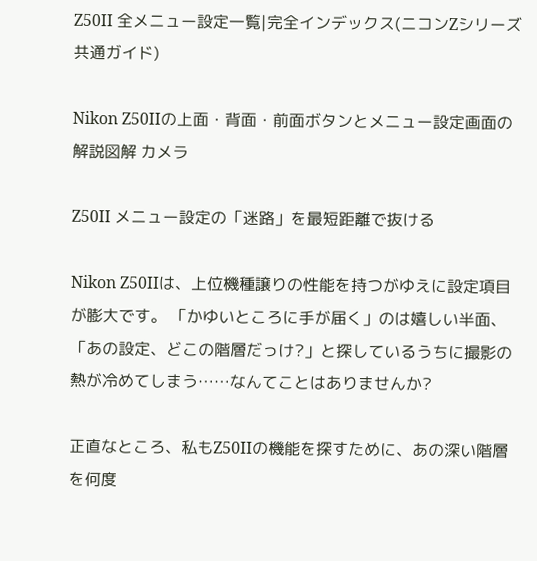Z50II 全メニュー設定一覧|完全インデックス(ニコンZシリーズ共通ガイド)

Nikon Z50IIの上面・背面・前面ボタンとメニュー設定画面の解説図解 カメラ

Z50II メニュー設定の「迷路」を最短距離で抜ける

Nikon Z50IIは、上位機種譲りの性能を持つがゆえに設定項目が膨大です。 「かゆいところに手が届く」のは嬉しい半面、「あの設定、どこの階層だっけ?」と探しているうちに撮影の熱が冷めてしまう……なんてことはありませんか?

正直なところ、私もZ50IIの機能を探すために、あの深い階層を何度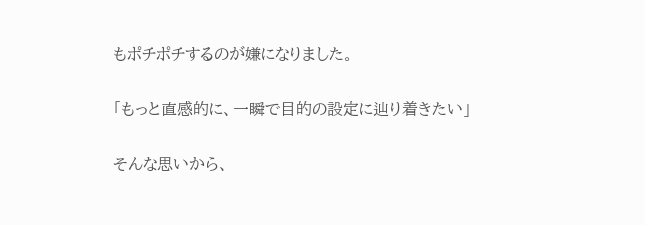もポチポチするのが嫌になりました。

「もっと直感的に、一瞬で目的の設定に辿り着きたい」

そんな思いから、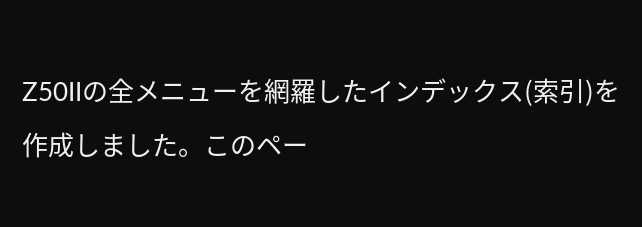Z50IIの全メニューを網羅したインデックス(索引)を作成しました。このペー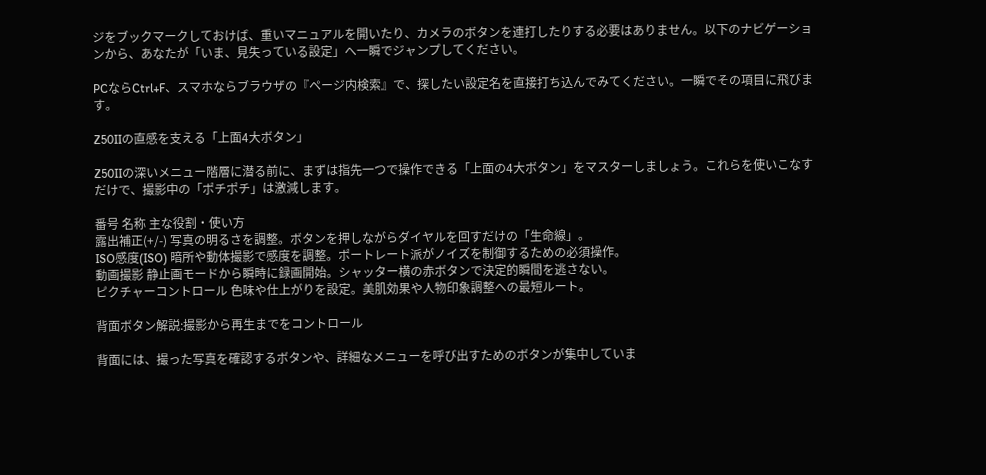ジをブックマークしておけば、重いマニュアルを開いたり、カメラのボタンを連打したりする必要はありません。以下のナビゲーションから、あなたが「いま、見失っている設定」へ一瞬でジャンプしてください。

PCならCtrl+F、スマホならブラウザの『ページ内検索』で、探したい設定名を直接打ち込んでみてください。一瞬でその項目に飛びます。

Z50IIの直感を支える「上面4大ボタン」

Z50IIの深いメニュー階層に潜る前に、まずは指先一つで操作できる「上面の4大ボタン」をマスターしましょう。これらを使いこなすだけで、撮影中の「ポチポチ」は激減します。

番号 名称 主な役割・使い方
露出補正(+/-) 写真の明るさを調整。ボタンを押しながらダイヤルを回すだけの「生命線」。
ISO感度(ISO) 暗所や動体撮影で感度を調整。ポートレート派がノイズを制御するための必須操作。
動画撮影 静止画モードから瞬時に録画開始。シャッター横の赤ボタンで決定的瞬間を逃さない。
ピクチャーコントロール 色味や仕上がりを設定。美肌効果や人物印象調整への最短ルート。

背面ボタン解説:撮影から再生までをコントロール

背面には、撮った写真を確認するボタンや、詳細なメニューを呼び出すためのボタンが集中していま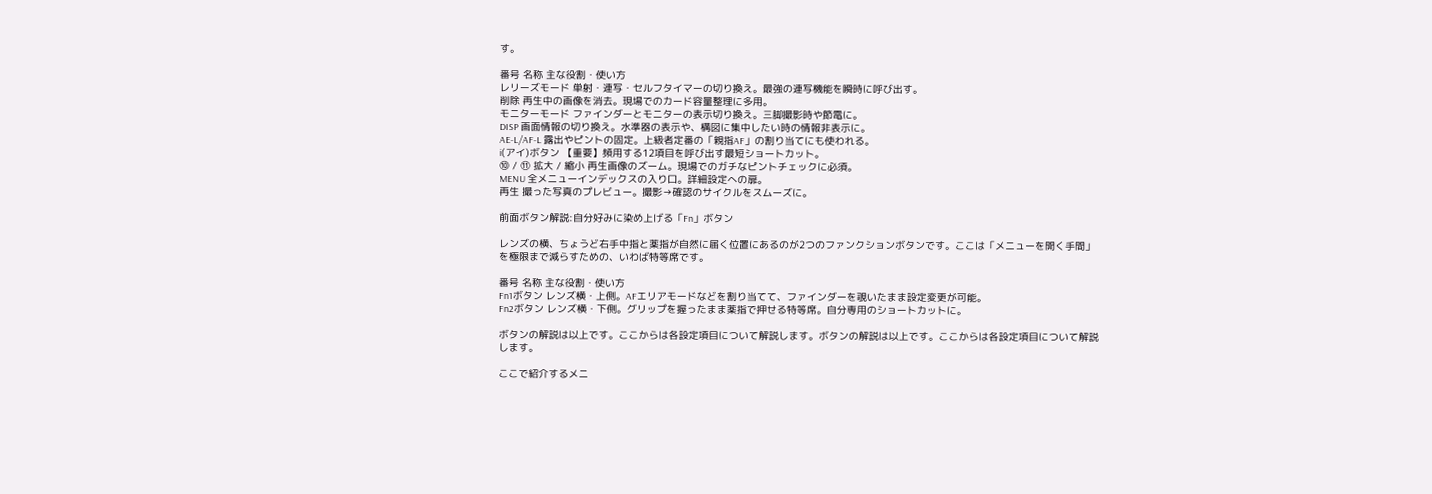す。

番号 名称 主な役割・使い方
レリーズモード 単射・連写・セルフタイマーの切り換え。最強の連写機能を瞬時に呼び出す。
削除 再生中の画像を消去。現場でのカード容量整理に多用。
モニターモード ファインダーとモニターの表示切り換え。三脚撮影時や節電に。
DISP 画面情報の切り換え。水準器の表示や、構図に集中したい時の情報非表示に。
AE-L/AF-L 露出やピントの固定。上級者定番の「親指AF」の割り当てにも使われる。
i(アイ)ボタン 【重要】頻用する12項目を呼び出す最短ショートカット。
⑩ / ⑪ 拡大 / 縮小 再生画像のズーム。現場でのガチなピントチェックに必須。
MENU 全メニューインデックスの入り口。詳細設定への扉。
再生 撮った写真のプレビュー。撮影→確認のサイクルをスムーズに。

前面ボタン解説:自分好みに染め上げる「Fn」ボタン

レンズの横、ちょうど右手中指と薬指が自然に届く位置にあるのが2つのファンクションボタンです。ここは「メニューを開く手間」を極限まで減らすための、いわば特等席です。

番号 名称 主な役割・使い方
Fn1ボタン レンズ横・上側。AFエリアモードなどを割り当てて、ファインダーを覗いたまま設定変更が可能。
Fn2ボタン レンズ横・下側。グリップを握ったまま薬指で押せる特等席。自分専用のショートカットに。

ボタンの解説は以上です。ここからは各設定項目について解説します。ボタンの解説は以上です。ここからは各設定項目について解説します。

ここで紹介するメニ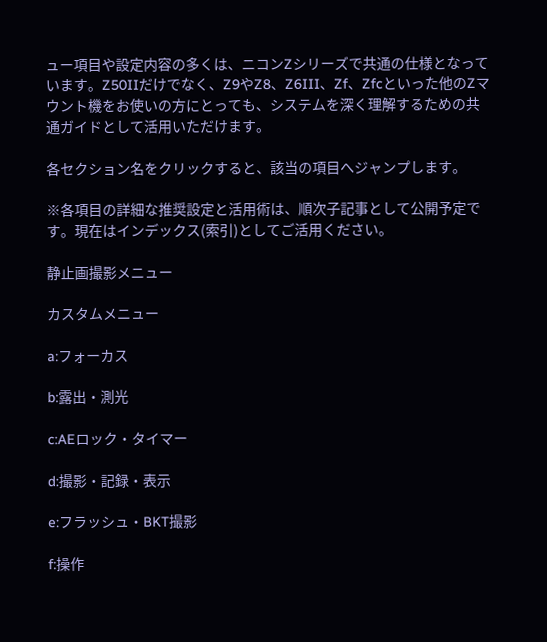ュー項目や設定内容の多くは、ニコンZシリーズで共通の仕様となっています。Z50IIだけでなく、Z9やZ8、Z6III、Zf、Zfcといった他のZマウント機をお使いの方にとっても、システムを深く理解するための共通ガイドとして活用いただけます。

各セクション名をクリックすると、該当の項目へジャンプします。

※各項目の詳細な推奨設定と活用術は、順次子記事として公開予定です。現在はインデックス(索引)としてご活用ください。

静止画撮影メニュー

カスタムメニュー

a:フォーカス

b:露出・測光

c:AEロック・タイマー

d:撮影・記録・表示

e:フラッシュ・BKT撮影

f:操作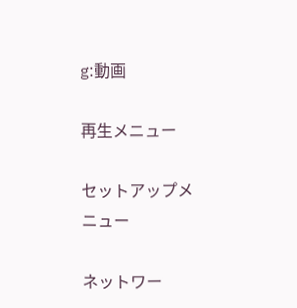g:動画

再生メニュー

セットアップメニュー

ネットワー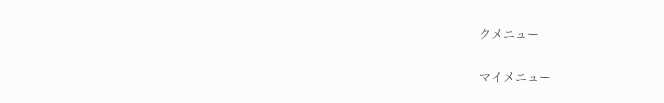クメニュー

マイメニュー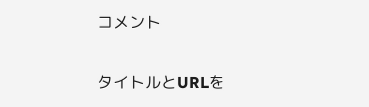コメント

タイトルとURLを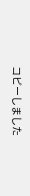コピーしました